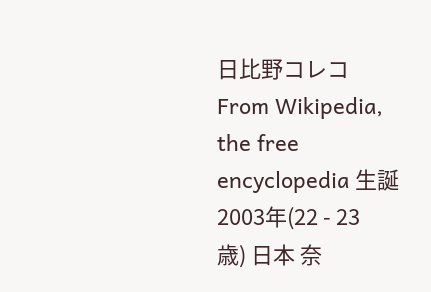日比野コレコ From Wikipedia, the free encyclopedia 生誕 2003年(22 - 23歳) 日本 奈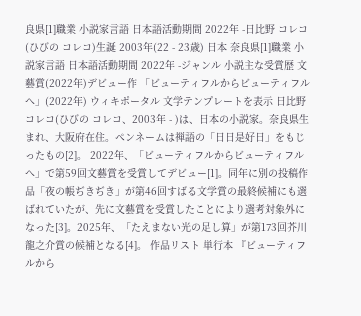良県[1]職業 小説家言語 日本語活動期間 2022年 -日比野 コレコ(ひびの コレコ)生誕 2003年(22 - 23歳) 日本 奈良県[1]職業 小説家言語 日本語活動期間 2022年 -ジャンル 小説主な受賞歴 文藝賞(2022年)デビュー作 「ビューティフルからビューティフルへ」(2022年) ウィキポータル 文学テンプレートを表示 日比野 コレコ(ひびの コレコ、2003年 - )は、日本の小説家。奈良県生まれ、大阪府在住。ペンネームは禅語の「日日是好日」をもじったもの[2]。 2022年、「ビューティフルからビューティフルへ」で第59回文藝賞を受賞してデビュー[1]。同年に別の投稿作品「夜の帳ぢきぢき」が第46回すばる文学賞の最終候補にも選ばれていたが、先に文藝賞を受賞したことにより選考対象外になった[3]。2025年、「たえまない光の足し算」が第173回芥川龍之介賞の候補となる[4]。 作品リスト 単行本 『ビューティフルから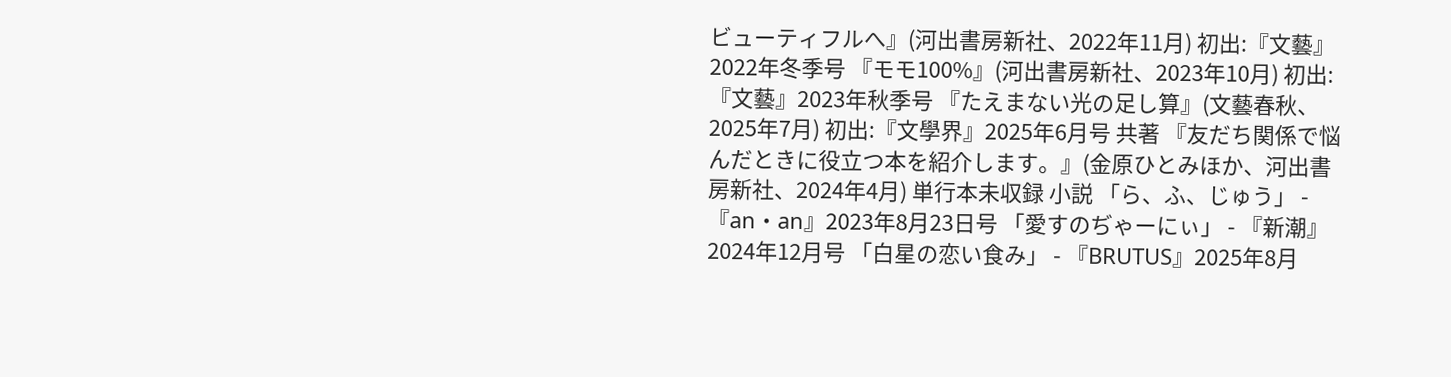ビューティフルへ』(河出書房新社、2022年11月) 初出:『文藝』2022年冬季号 『モモ100%』(河出書房新社、2023年10月) 初出:『文藝』2023年秋季号 『たえまない光の足し算』(文藝春秋、2025年7月) 初出:『文學界』2025年6月号 共著 『友だち関係で悩んだときに役立つ本を紹介します。』(金原ひとみほか、河出書房新社、2024年4月) 単行本未収録 小説 「ら、ふ、じゅう」 - 『an・an』2023年8月23日号 「愛すのぢゃーにぃ」 - 『新潮』2024年12月号 「白星の恋い食み」 - 『BRUTUS』2025年8月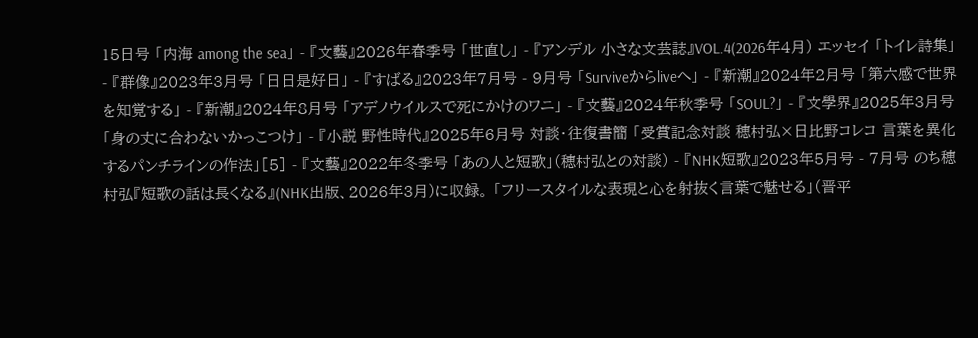15日号 「内海 among the sea」 - 『文藝』2026年春季号 「世直し」 - 『アンデル 小さな文芸誌』VOL.4(2026年4月) エッセイ 「トイレ詩集」 - 『群像』2023年3月号 「日日是好日」 - 『すばる』2023年7月号 - 9月号 「Surviveからliveへ」 - 『新潮』2024年2月号 「第六感で世界を知覚する」 - 『新潮』2024年8月号 「アデノウイルスで死にかけのワニ」 - 『文藝』2024年秋季号 「SOUL?」 - 『文學界』2025年3月号 「身の丈に合わないかっこつけ」 - 『小説 野性時代』2025年6月号 対談・往復書簡 「受賞記念対談 穂村弘×日比野コレコ 言葉を異化するパンチラインの作法」[5] - 『文藝』2022年冬季号 「あの人と短歌」(穂村弘との対談) - 『NHK短歌』2023年5月号 - 7月号 のち穂村弘『短歌の話は長くなる』(NHK出版、2026年3月)に収録。 「フリースタイルな表現と心を射抜く言葉で魅せる」(晋平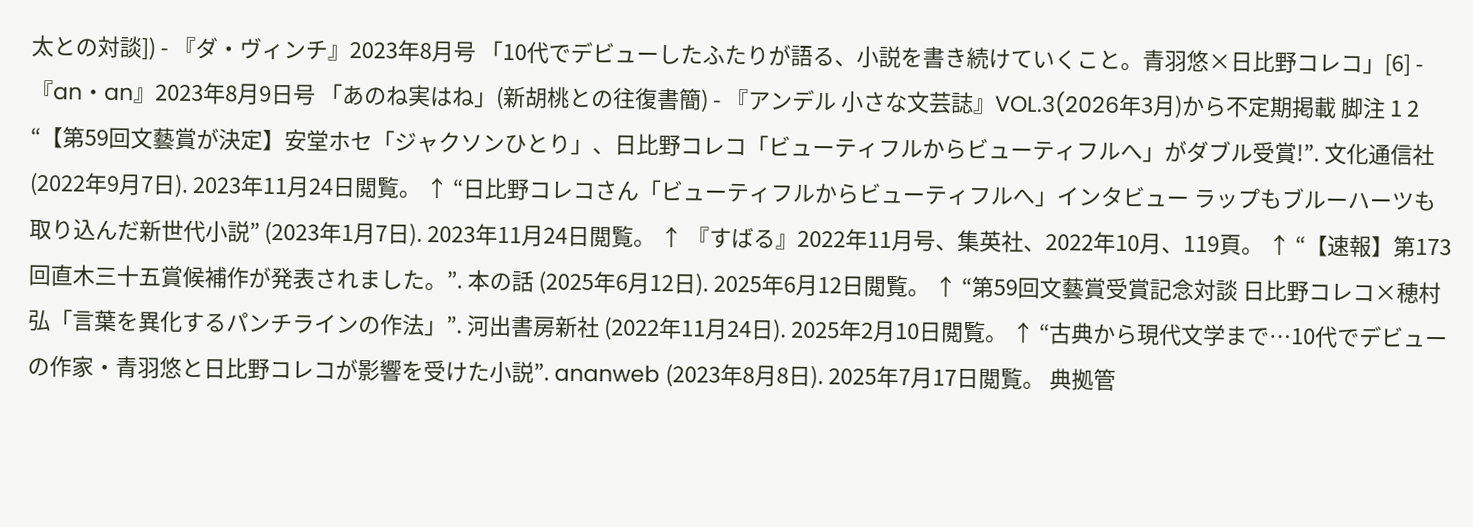太との対談]) - 『ダ・ヴィンチ』2023年8月号 「10代でデビューしたふたりが語る、小説を書き続けていくこと。青羽悠×日比野コレコ」[6] - 『an・an』2023年8月9日号 「あのね実はね」(新胡桃との往復書簡) - 『アンデル 小さな文芸誌』VOL.3(2026年3月)から不定期掲載 脚注 1 2 “【第59回文藝賞が決定】安堂ホセ「ジャクソンひとり」、日比野コレコ「ビューティフルからビューティフルへ」がダブル受賞!”. 文化通信社 (2022年9月7日). 2023年11月24日閲覧。 ↑ “日比野コレコさん「ビューティフルからビューティフルへ」インタビュー ラップもブルーハーツも取り込んだ新世代小説” (2023年1月7日). 2023年11月24日閲覧。 ↑ 『すばる』2022年11月号、集英社、2022年10月、119頁。 ↑ “【速報】第173回直木三十五賞候補作が発表されました。”. 本の話 (2025年6月12日). 2025年6月12日閲覧。 ↑ “第59回文藝賞受賞記念対談 日比野コレコ×穂村弘「言葉を異化するパンチラインの作法」”. 河出書房新社 (2022年11月24日). 2025年2月10日閲覧。 ↑ “古典から現代文学まで…10代でデビューの作家・青羽悠と日比野コレコが影響を受けた小説”. ananweb (2023年8月8日). 2025年7月17日閲覧。 典拠管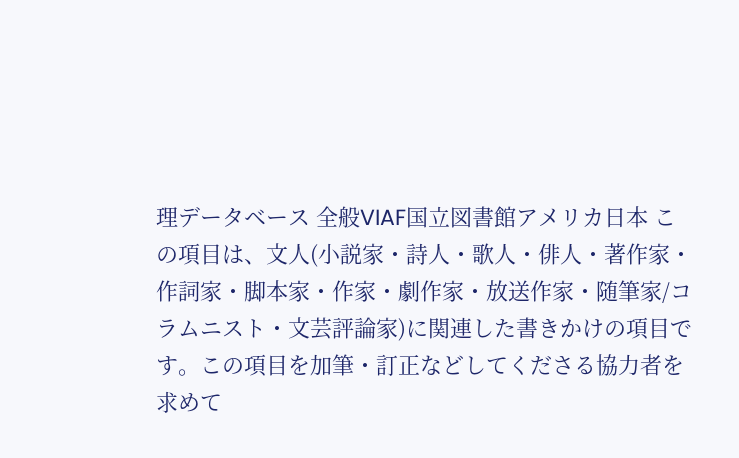理データベース 全般VIAF国立図書館アメリカ日本 この項目は、文人(小説家・詩人・歌人・俳人・著作家・作詞家・脚本家・作家・劇作家・放送作家・随筆家/コラムニスト・文芸評論家)に関連した書きかけの項目です。この項目を加筆・訂正などしてくださる協力者を求めて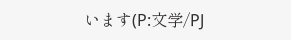います(P:文学/PJ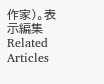作家)。表示編集 Related Articles